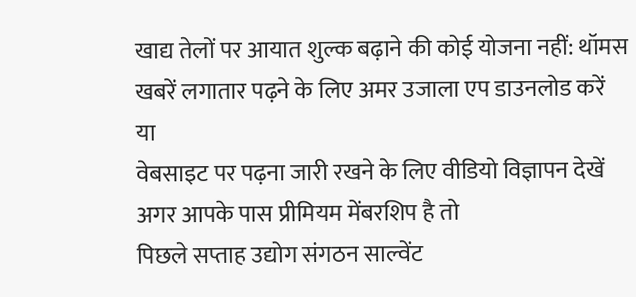खाद्य तेलों पर आयात शुल्क बढ़ाने की कोई योजना नहीं: थॉमस
खबरें लगातार पढ़ने के लिए अमर उजाला एप डाउनलोड करें
या
वेबसाइट पर पढ़ना जारी रखने के लिए वीडियो विज्ञापन देखें
अगर आपके पास प्रीमियम मेंबरशिप है तो
पिछले सप्ताह उद्योग संगठन साल्वेंट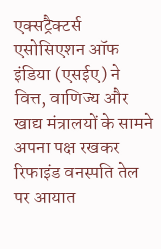एक्सट्रैक्टर्स एसोसिएशन ऑफ इंडिया (एसईए) ने वित्त, वाणिज्य और खाद्य मंत्रालयों के सामने अपना पक्ष रखकर रिफाइंड वनस्पति तेल पर आयात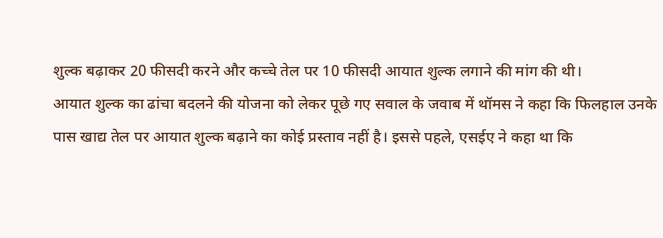शुल्क बढ़ाकर 20 फीसदी करने और कच्चे तेल पर 10 फीसदी आयात शुल्क लगाने की मांग की थी।
आयात शुल्क का ढांचा बदलने की योजना को लेकर पूछे गए सवाल के जवाब में थॉमस ने कहा कि फिलहाल उनके पास खाद्य तेल पर आयात शुल्क बढ़ाने का कोई प्रस्ताव नहीं है। इससे पहले, एसईए ने कहा था कि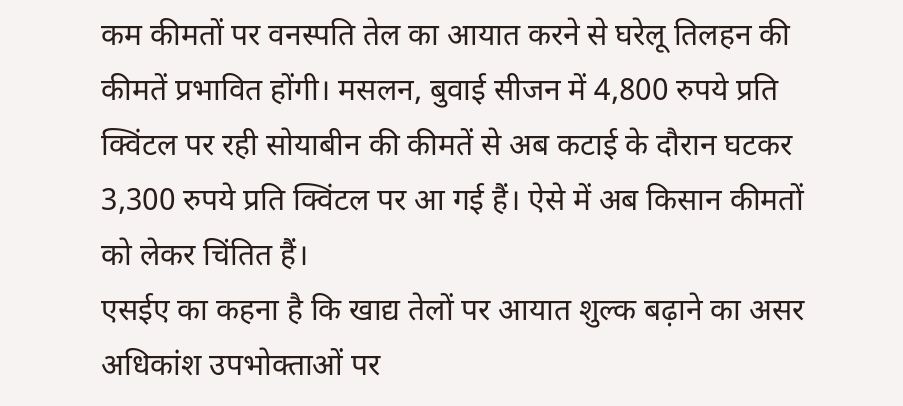कम कीमतों पर वनस्पति तेल का आयात करने से घरेलू तिलहन की कीमतें प्रभावित होंगी। मसलन, बुवाई सीजन में 4,800 रुपये प्रति क्विंटल पर रही सोयाबीन की कीमतें से अब कटाई के दौरान घटकर 3,300 रुपये प्रति क्विंटल पर आ गई हैं। ऐसे में अब किसान कीमतों को लेकर चिंतित हैं।
एसईए का कहना है कि खाद्य तेलों पर आयात शुल्क बढ़ाने का असर अधिकांश उपभोक्ताओं पर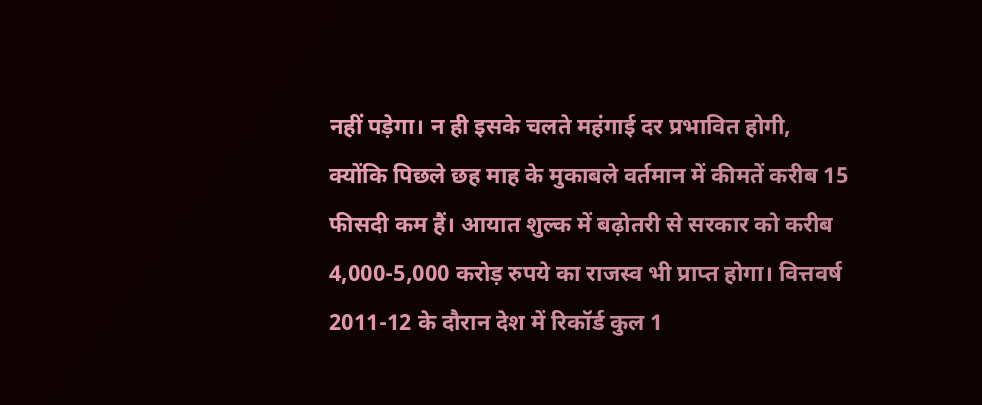नहीं पड़ेगा। न ही इसके चलते महंगाई दर प्रभावित होगी, क्योंकि पिछले छह माह के मुकाबले वर्तमान में कीमतें करीब 15 फीसदी कम हैं। आयात शुल्क में बढ़ोतरी से सरकार को करीब 4,000-5,000 करोड़ रुपये का राजस्व भी प्राप्त होगा। वित्तवर्ष 2011-12 के दौरान देश में रिकॉर्ड कुल 1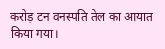करोड़ टन वनस्पति तेल का आयात किया गया।